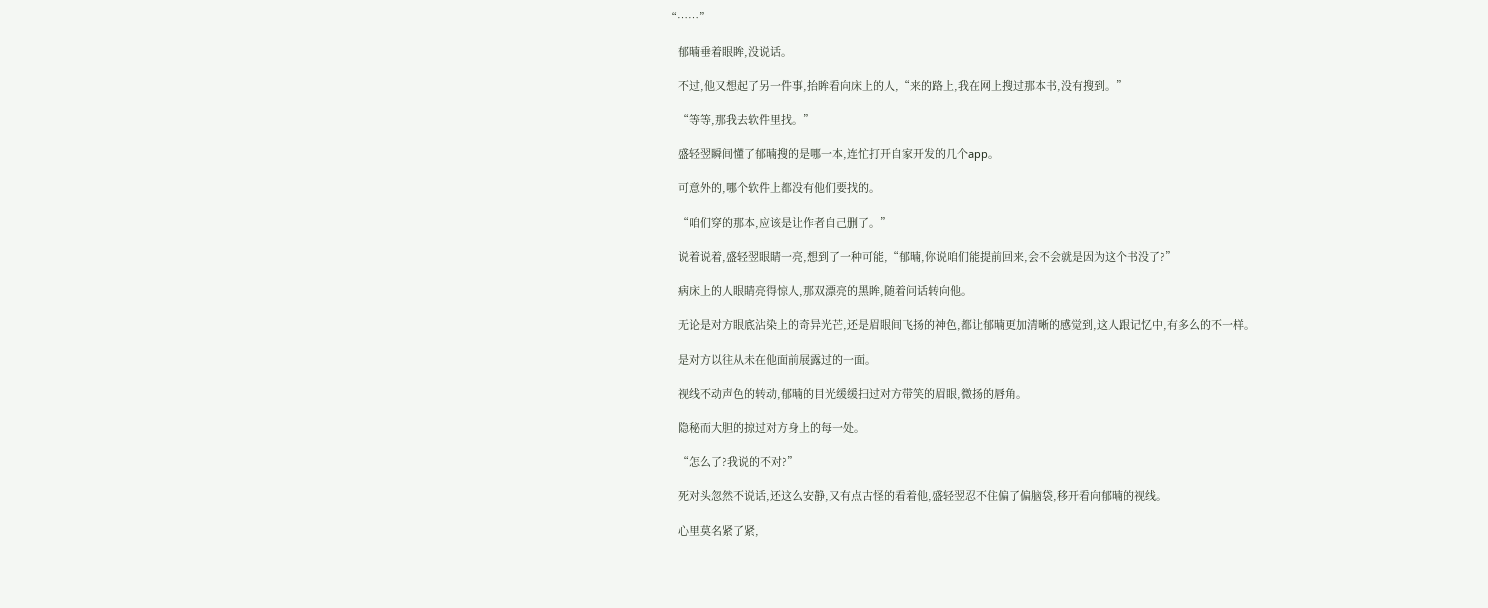“……”

    郁暔垂着眼眸,没说话。

    不过,他又想起了另一件事,抬眸看向床上的人,“来的路上,我在网上搜过那本书,没有搜到。”

    “等等,那我去软件里找。”

    盛轻翌瞬间懂了郁暔搜的是哪一本,连忙打开自家开发的几个app。

    可意外的,哪个软件上都没有他们要找的。

    “咱们穿的那本,应该是让作者自己删了。”

    说着说着,盛轻翌眼睛一亮,想到了一种可能,“郁暔,你说咱们能提前回来,会不会就是因为这个书没了?”

    病床上的人眼睛亮得惊人,那双漂亮的黑眸,随着问话转向他。

    无论是对方眼底沾染上的奇异光芒,还是眉眼间飞扬的神色,都让郁暔更加清晰的感觉到,这人跟记忆中,有多么的不一样。

    是对方以往从未在他面前展露过的一面。

    视线不动声色的转动,郁暔的目光缓缓扫过对方带笑的眉眼,微扬的唇角。

    隐秘而大胆的掠过对方身上的每一处。

    “怎么了?我说的不对?”

    死对头忽然不说话,还这么安静,又有点古怪的看着他,盛轻翌忍不住偏了偏脑袋,移开看向郁暔的视线。

    心里莫名紧了紧,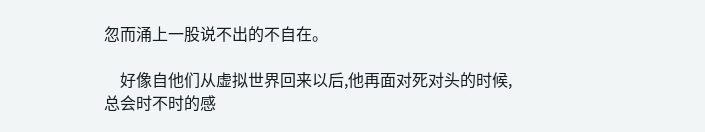忽而涌上一股说不出的不自在。

    好像自他们从虚拟世界回来以后,他再面对死对头的时候,总会时不时的感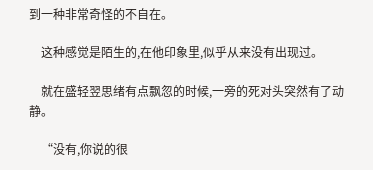到一种非常奇怪的不自在。

    这种感觉是陌生的,在他印象里,似乎从来没有出现过。

    就在盛轻翌思绪有点飘忽的时候,一旁的死对头突然有了动静。

    “没有,你说的很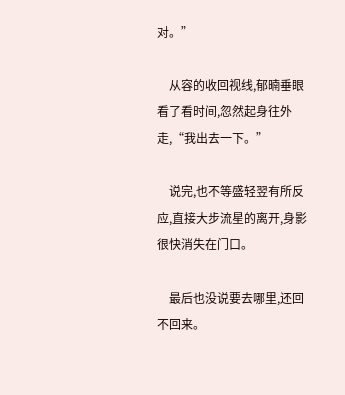对。”

    从容的收回视线,郁暔垂眼看了看时间,忽然起身往外走,“我出去一下。”

    说完,也不等盛轻翌有所反应,直接大步流星的离开,身影很快消失在门口。

    最后也没说要去哪里,还回不回来。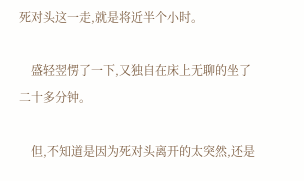死对头这一走,就是将近半个小时。

    盛轻翌愣了一下,又独自在床上无聊的坐了二十多分钟。

    但,不知道是因为死对头离开的太突然,还是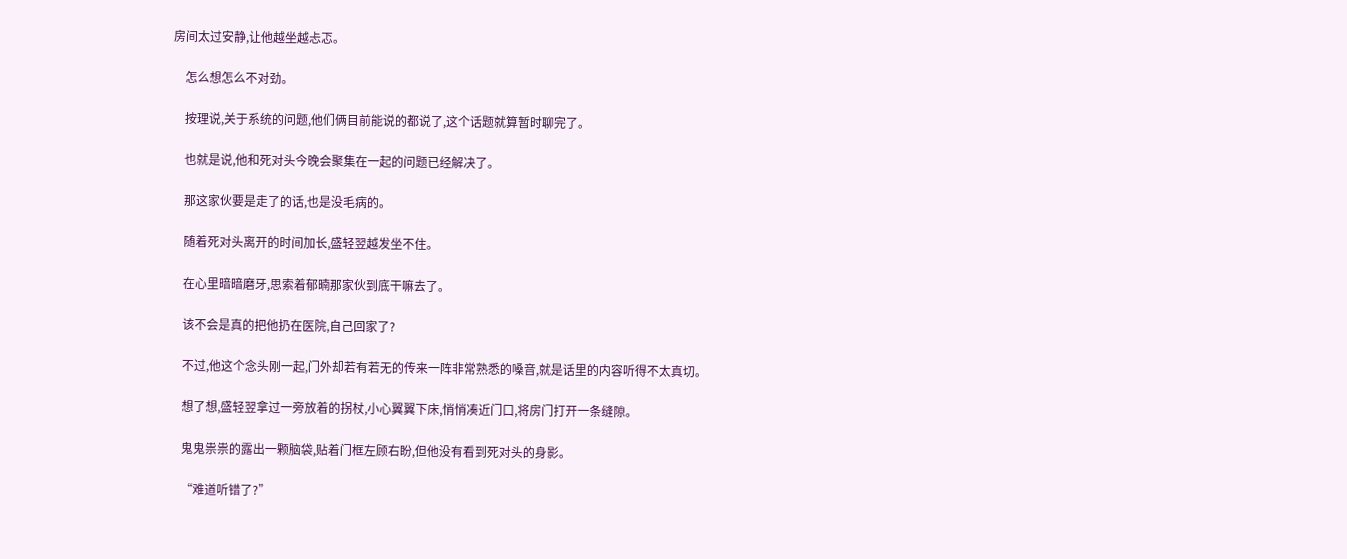房间太过安静,让他越坐越忐忑。

    怎么想怎么不对劲。

    按理说,关于系统的问题,他们俩目前能说的都说了,这个话题就算暂时聊完了。

    也就是说,他和死对头今晚会聚集在一起的问题已经解决了。

    那这家伙要是走了的话,也是没毛病的。

    随着死对头离开的时间加长,盛轻翌越发坐不住。

    在心里暗暗磨牙,思索着郁暔那家伙到底干嘛去了。

    该不会是真的把他扔在医院,自己回家了?

    不过,他这个念头刚一起,门外却若有若无的传来一阵非常熟悉的嗓音,就是话里的内容听得不太真切。

    想了想,盛轻翌拿过一旁放着的拐杖,小心翼翼下床,悄悄凑近门口,将房门打开一条缝隙。

    鬼鬼祟祟的露出一颗脑袋,贴着门框左顾右盼,但他没有看到死对头的身影。

    “难道听错了?”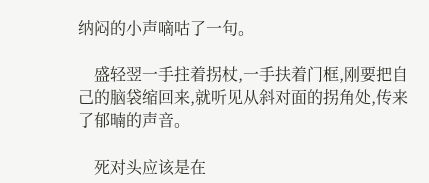纳闷的小声嘀咕了一句。

    盛轻翌一手拄着拐杖,一手扶着门框,刚要把自己的脑袋缩回来,就听见从斜对面的拐角处,传来了郁暔的声音。

    死对头应该是在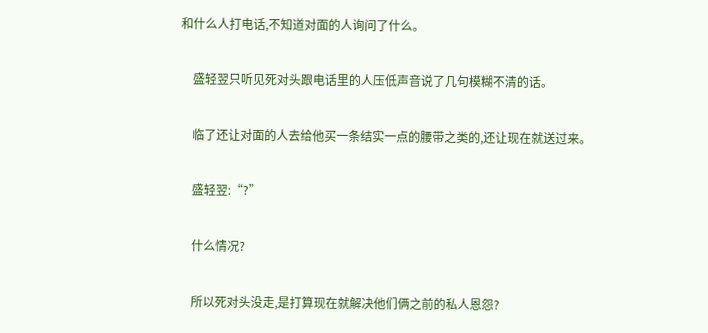和什么人打电话,不知道对面的人询问了什么。

    盛轻翌只听见死对头跟电话里的人压低声音说了几句模糊不清的话。

    临了还让对面的人去给他买一条结实一点的腰带之类的,还让现在就送过来。

    盛轻翌:“?”

    什么情况?

    所以死对头没走,是打算现在就解决他们俩之前的私人恩怨?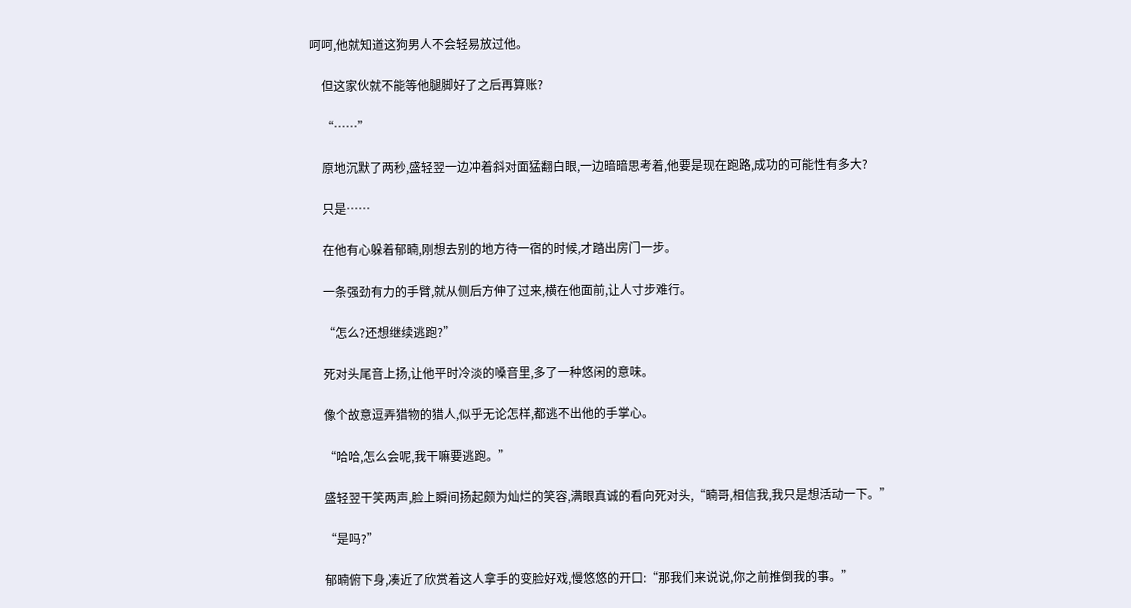呵呵,他就知道这狗男人不会轻易放过他。

    但这家伙就不能等他腿脚好了之后再算账?

    “……”

    原地沉默了两秒,盛轻翌一边冲着斜对面猛翻白眼,一边暗暗思考着,他要是现在跑路,成功的可能性有多大?

    只是……

    在他有心躲着郁暔,刚想去别的地方待一宿的时候,才踏出房门一步。

    一条强劲有力的手臂,就从侧后方伸了过来,横在他面前,让人寸步难行。

    “怎么?还想继续逃跑?”

    死对头尾音上扬,让他平时冷淡的嗓音里,多了一种悠闲的意味。

    像个故意逗弄猎物的猎人,似乎无论怎样,都逃不出他的手掌心。

    “哈哈,怎么会呢,我干嘛要逃跑。”

    盛轻翌干笑两声,脸上瞬间扬起颇为灿烂的笑容,满眼真诚的看向死对头,“暔哥,相信我,我只是想活动一下。”

    “是吗?”

    郁暔俯下身,凑近了欣赏着这人拿手的变脸好戏,慢悠悠的开口:“那我们来说说,你之前推倒我的事。”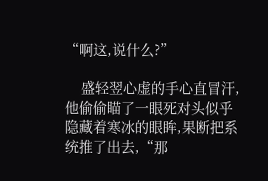“啊这,说什么?”

    盛轻翌心虚的手心直冒汗,他偷偷瞄了一眼死对头似乎隐藏着寒冰的眼眸,果断把系统推了出去,“那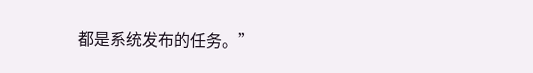都是系统发布的任务。”